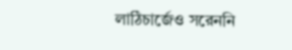লাঠিচার্জেও সরেননি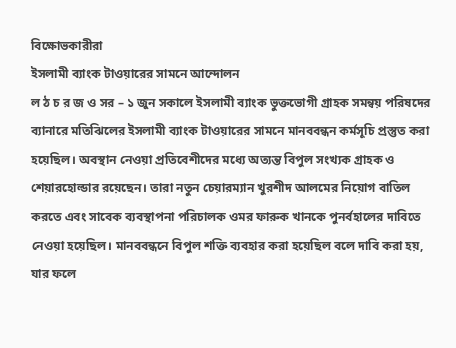বিক্ষোভকারীরা
ইসলামী ব্যাংক টাওয়ারের সামনে আন্দোলন
ল ঠ চ র জ ও সর – ১ জুন সকালে ইসলামী ব্যাংক ভুক্তভোগী গ্রাহক সমন্বয় পরিষদের ব্যানারে মতিঝিলের ইসলামী ব্যাংক টাওয়ারের সামনে মানববন্ধন কর্মসূচি প্রস্তুত করা হয়েছিল। অবস্থান নেওয়া প্রতিবেশীদের মধ্যে অত্যন্ত বিপুল সংখ্যক গ্রাহক ও শেয়ারহোল্ডার রয়েছেন। তারা নতুন চেয়ারম্যান খুরশীদ আলমের নিয়োগ বাতিল করতে এবং সাবেক ব্যবস্থাপনা পরিচালক ওমর ফারুক খানকে পুনর্বহালের দাবিতে নেওয়া হয়েছিল। মানববন্ধনে বিপুল শক্তি ব্যবহার করা হয়েছিল বলে দাবি করা হয়, যার ফলে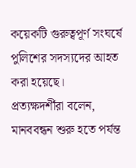কয়েকটি গুরুত্বপূর্ণ সংঘর্ষে পুলিশের সদস্যদের আহত করা হয়েছে।
প্রত্যক্ষদর্শীরা বলেন, মানববন্ধন শুরু হতে পর্যন্ত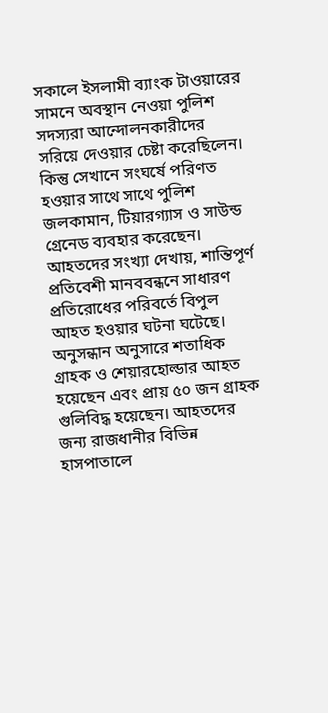সকালে ইসলামী ব্যাংক টাওয়ারের সামনে অবস্থান নেওয়া পুলিশ সদস্যরা আন্দোলনকারীদের সরিয়ে দেওয়ার চেষ্টা করেছিলেন। কিন্তু সেখানে সংঘর্ষে পরিণত হওয়ার সাথে সাথে পুলিশ জলকামান, টিয়ারগ্যাস ও সাউন্ড গ্রেনেড ব্যবহার করেছেন। আহতদের সংখ্যা দেখায়, শান্তিপূর্ণ প্রতিবেশী মানববন্ধনে সাধারণ প্রতিরোধের পরিবর্তে বিপুল আহত হওয়ার ঘটনা ঘটেছে।
অনুসন্ধান অনুসারে শতাধিক গ্রাহক ও শেয়ারহোল্ডার আহত হয়েছেন এবং প্রায় ৫০ জন গ্রাহক গুলিবিদ্ধ হয়েছেন। আহতদের জন্য রাজধানীর বিভিন্ন হাসপাতালে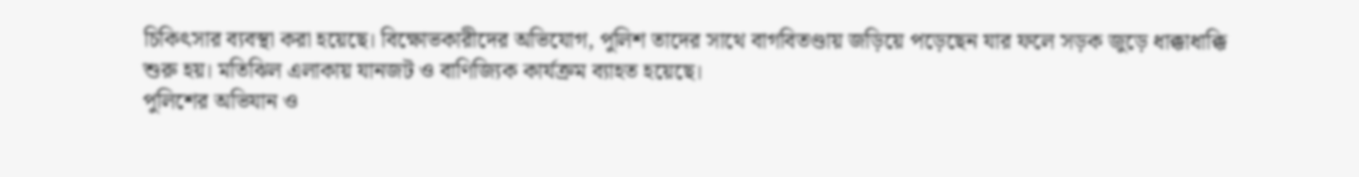চিকিৎসার ব্যবস্থা করা হয়েছে। বিক্ষোভকারীদের অভিযোগ, পুলিশ তাদের সাথে বাগবিতণ্ডায় জড়িয়ে পড়েছেন যার ফলে সড়ক জুড়ে ধাক্কাধাক্কি শুরু হয়। মতিঝিল এলাকায় যানজট ও বাণিজ্যিক কার্যক্রম ব্যাহত হয়েছে।
পুলিশের অভিযান ও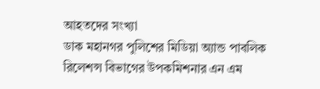আহতদের সংখ্যা
ডাক মহানগর পুলিশের মিডিয়া অ্যান্ড পাবলিক রিলেশন্স বিভাগের উপকমিশনার এন এম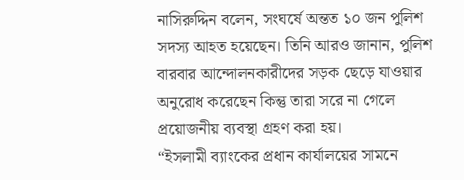নাসিরুদ্দিন বলেন, সংঘর্ষে অন্তত ১০ জন পুলিশ সদস্য আহত হয়েছেন। তিনি আরও জানান, পুলিশ বারবার আন্দোলনকারীদের সড়ক ছেড়ে যাওয়ার অনুরোধ করেছেন কিন্তু তারা সরে না গেলে প্রয়োজনীয় ব্যবস্থা গ্রহণ করা হয়।
“ইসলামী ব্যাংকের প্রধান কার্যালয়ের সামনে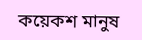কয়েকশ মানুষ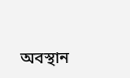অবস্থান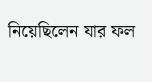নিয়েছিলেন যার ফল